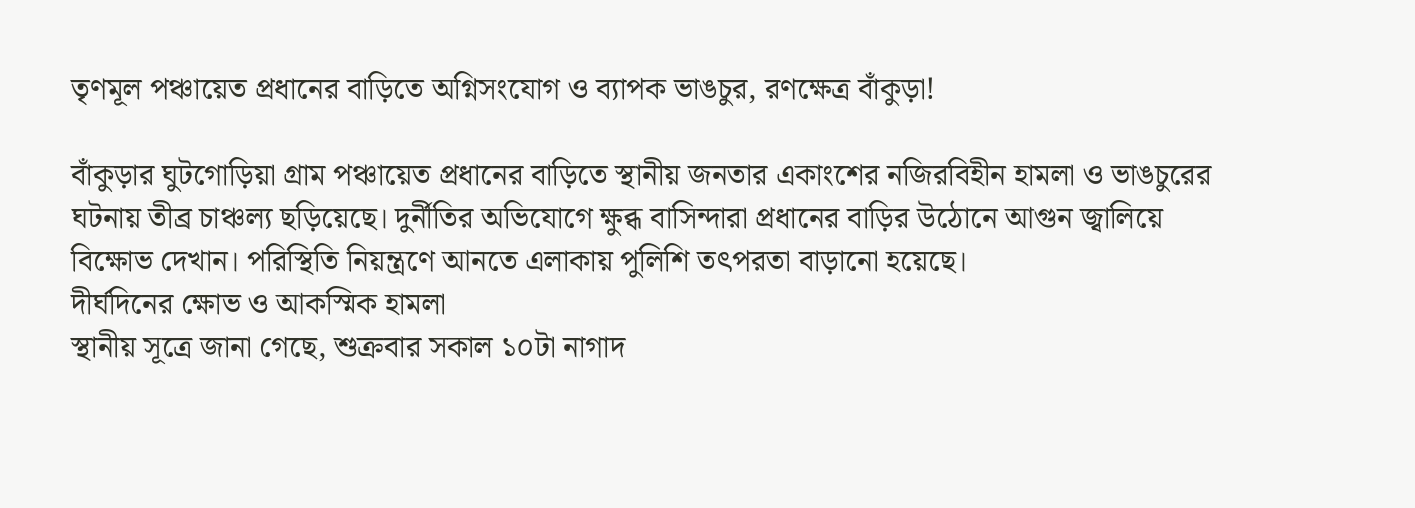তৃণমূল পঞ্চায়েত প্রধানের বাড়িতে অগ্নিসংযোগ ও ব্যাপক ভাঙচুর, রণক্ষেত্র বাঁকুড়া!

বাঁকুড়ার ঘুটগোড়িয়া গ্রাম পঞ্চায়েত প্রধানের বাড়িতে স্থানীয় জনতার একাংশের নজিরবিহীন হামলা ও ভাঙচুরের ঘটনায় তীব্র চাঞ্চল্য ছড়িয়েছে। দুর্নীতির অভিযোগে ক্ষুব্ধ বাসিন্দারা প্রধানের বাড়ির উঠোনে আগুন জ্বালিয়ে বিক্ষোভ দেখান। পরিস্থিতি নিয়ন্ত্রণে আনতে এলাকায় পুলিশি তৎপরতা বাড়ানো হয়েছে।
দীর্ঘদিনের ক্ষোভ ও আকস্মিক হামলা
স্থানীয় সূত্রে জানা গেছে, শুক্রবার সকাল ১০টা নাগাদ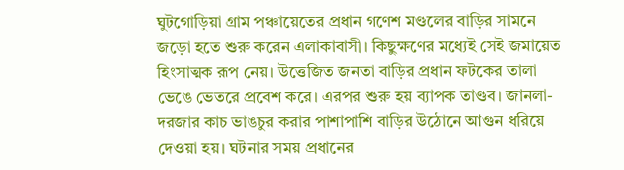ঘুটগোড়িয়া গ্রাম পঞ্চায়েতের প্রধান গণেশ মণ্ডলের বাড়ির সামনে জড়ো হতে শুরু করেন এলাকাবাসী। কিছুক্ষণের মধ্যেই সেই জমায়েত হিংসাত্মক রূপ নেয়। উত্তেজিত জনতা বাড়ির প্রধান ফটকের তালা ভেঙে ভেতরে প্রবেশ করে। এরপর শুরু হয় ব্যাপক তাণ্ডব। জানলা-দরজার কাচ ভাঙচুর করার পাশাপাশি বাড়ির উঠোনে আগুন ধরিয়ে দেওয়া হয়। ঘটনার সময় প্রধানের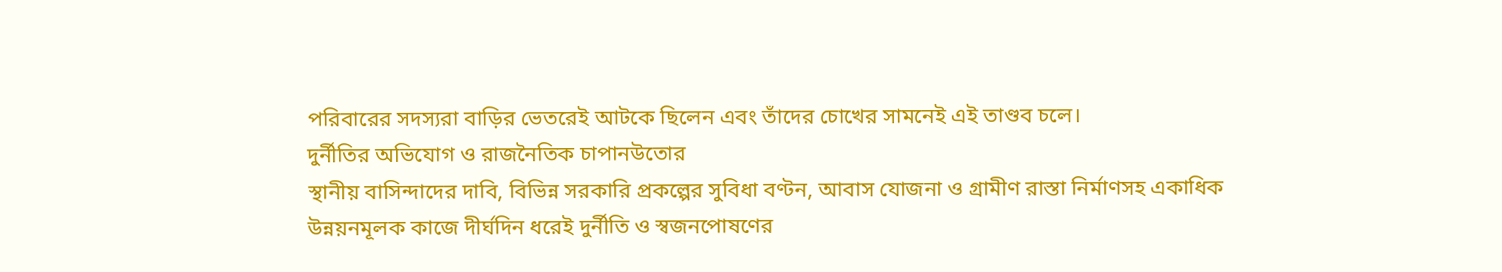পরিবারের সদস্যরা বাড়ির ভেতরেই আটকে ছিলেন এবং তাঁদের চোখের সামনেই এই তাণ্ডব চলে।
দুর্নীতির অভিযোগ ও রাজনৈতিক চাপানউতোর
স্থানীয় বাসিন্দাদের দাবি, বিভিন্ন সরকারি প্রকল্পের সুবিধা বণ্টন, আবাস যোজনা ও গ্রামীণ রাস্তা নির্মাণসহ একাধিক উন্নয়নমূলক কাজে দীর্ঘদিন ধরেই দুর্নীতি ও স্বজনপোষণের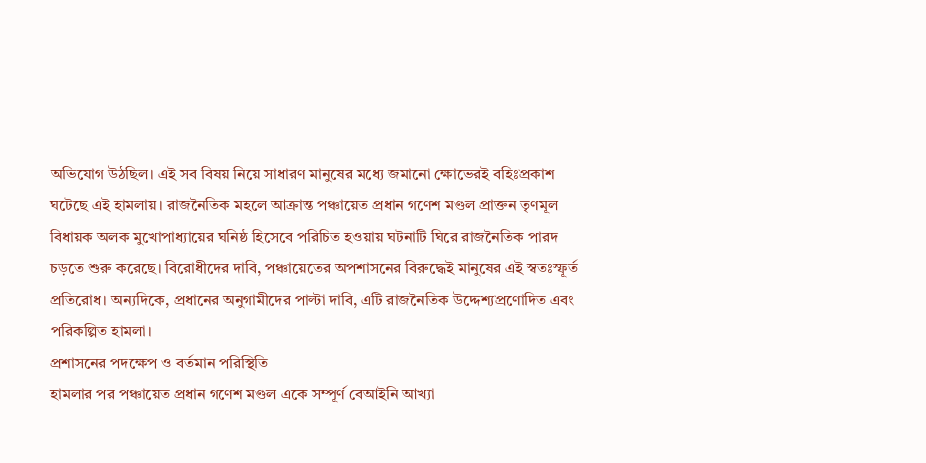অভিযোগ উঠছিল। এই সব বিষয় নিয়ে সাধারণ মানুষের মধ্যে জমানো ক্ষোভেরই বহিঃপ্রকাশ ঘটেছে এই হামলায়। রাজনৈতিক মহলে আক্রান্ত পঞ্চায়েত প্রধান গণেশ মণ্ডল প্রাক্তন তৃণমূল বিধায়ক অলক মুখোপাধ্যায়ের ঘনিষ্ঠ হিসেবে পরিচিত হওয়ায় ঘটনাটি ঘিরে রাজনৈতিক পারদ চড়তে শুরু করেছে। বিরোধীদের দাবি, পঞ্চায়েতের অপশাসনের বিরুদ্ধেই মানুষের এই স্বতঃস্ফূর্ত প্রতিরোধ। অন্যদিকে, প্রধানের অনুগামীদের পাল্টা দাবি, এটি রাজনৈতিক উদ্দেশ্যপ্রণোদিত এবং পরিকল্পিত হামলা।
প্রশাসনের পদক্ষেপ ও বর্তমান পরিস্থিতি
হামলার পর পঞ্চায়েত প্রধান গণেশ মণ্ডল একে সম্পূর্ণ বেআইনি আখ্যা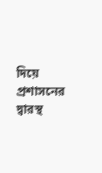দিয়ে প্রশাসনের দ্বারস্থ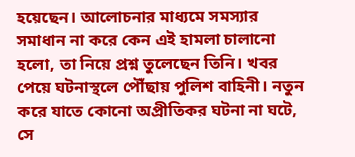হয়েছেন। আলোচনার মাধ্যমে সমস্যার সমাধান না করে কেন এই হামলা চালানো হলো, তা নিয়ে প্রশ্ন তুলেছেন তিনি। খবর পেয়ে ঘটনাস্থলে পৌঁছায় পুলিশ বাহিনী। নতুন করে যাতে কোনো অপ্রীতিকর ঘটনা না ঘটে, সে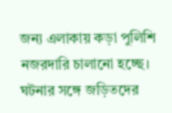জন্য এলাকায় কড়া পুলিশি নজরদারি চালানো হচ্ছে। ঘটনার সঙ্গে জড়িতদের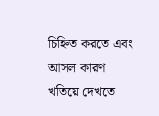চিহ্নিত করতে এবং আসল কারণ খতিয়ে দেখতে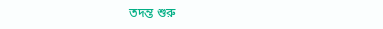তদন্ত শুরু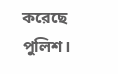করেছে পুলিশ।